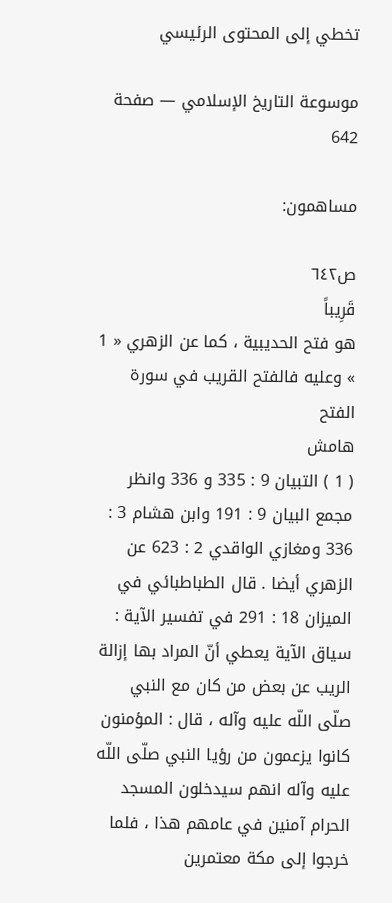تخطي إلى المحتوى الرئيسي

موسوعة التاريخ الإسلامي — صفحة 642

مساهمون:

ص٦٤٢
قَرِيباً
هو فتح الحديبية ، كما عن الزهري « 1 » وعليه فالفتح القريب في سورة الفتح
هامش
( 1 ) التبيان 9 : 335 و 336 وانظر مجمع البيان 9 : 191 وابن هشام 3 : 336 ومغازي الواقدي 2 : 623 عن الزهري أيضا . قال الطباطبائي في الميزان 18 : 291 في تفسير الآية : سياق الآية يعطي أنّ المراد بها إزالة الريب عن بعض من كان مع النبي صلّى اللّه عليه وآله ، قال : المؤمنون كانوا يزعمون من رؤيا النبي صلّى اللّه عليه وآله انهم سيدخلون المسجد الحرام آمنين في عامهم هذا ، فلما خرجوا إلى مكة معتمرين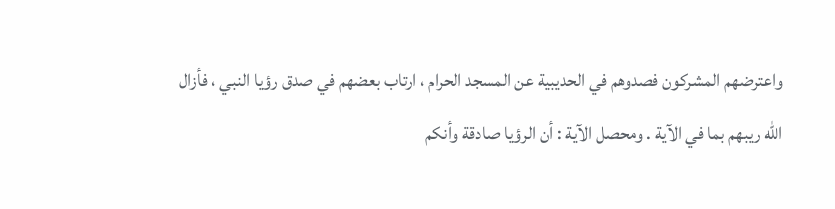واعترضهم المشركون فصدوهم في الحديبية عن المسجد الحرام ، ارتاب بعضهم في صدق رؤيا النبي ، فأزال اللّه ريبهم بما في الآية . ومحصل الآية : أن الرؤيا صادقة وأنكم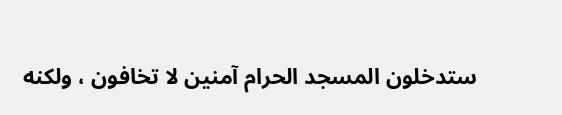ستدخلون المسجد الحرام آمنين لا تخافون ، ولكنه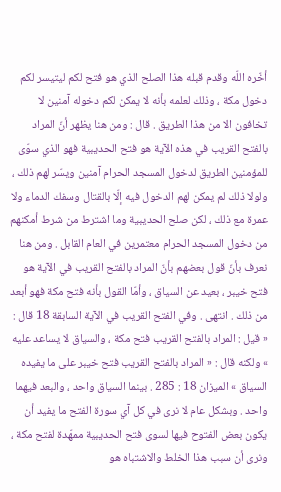أخّره اللّه وقدم قبله هذا الصلح الذي هو فتح لكم ليتيسر لكم دخول مكة ، وذلك لعلمه بأنه لا يمكن لكم دخوله آمنين لا تخافون الا من هذا الطريق . قال : ومن هنا يظهر أنّ المراد بالفتح القريب في هذه الآية هو فتح الحديبية فهو الذي سوّى للمؤمنين الطريق لدخول المسجد الحرام آمنين ويسّر لهم ذلك ، ولولا ذلك لم يمكن لهم الدخول فيه إلّا بالقتال وسفك الدماء ولا عمرة مع ذلك ، لكن صلح الحديبية وما اشترط من شرط أمكنهم من دخول المسجد الحرام معتمرين في العام القابل . ومن هنا نعرف بأنّ قول بعضهم بأنّ المراد بالفتح القريب في الآية هو فتح خيبر ، بعيد عن السياق ، وأمّا القول بأنه فتح مكة فهو أبعد من ذلك . انتهى . وفي الفتح القريب في الآية السابقة 18 قال : « قيل : المراد بالفتح القريب فتح مكة ، والسياق لا يساعد عليه » ولكنه قال : « المراد بالفتح القريب فتح خيبر على ما يفيده السياق » الميزان 18 : 285 . بينما السياق واحد ، والبعد فيهما واحد . وبشكل عام لا نرى في كل آي سورة الفتح ما يفيد أن يكون بعض الفتوح فيها لسوى فتح الحديبية ممهّدة لفتح مكة ، ونرى أن سبب هذا الخلط والاشتباه هو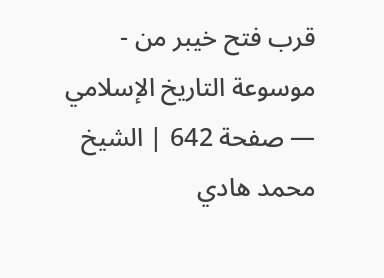قرب فتح خيبر من -
موسوعة التاريخ الإسلامي — صفحة 642 | الشيخ محمد هادي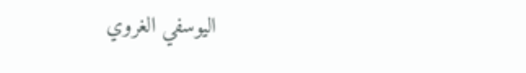اليوسفي الغروي